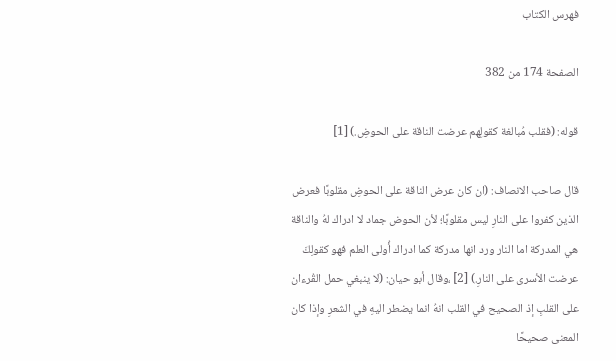فهرس الكتاب

الصفحة 174 من 382

قوله: (فقلب مُبالغة كقولِهم عرضت الناقة على الحوضِ.) [1]

قال صاحب الانصاف: (ان كان عرض الناقة على الحوضِ مقلوبًا فعرض الذين كفروا على النارِ ليس مقلوبًا؛ لأن الحوض جماد لا ادراك لهُ والناقة هي المدركة اما النار ورد انها مدركة كما ادراك أُولى العلم فهو كقولِكَ عرضت الأسرى على النارِ.) [2] ،وقال أبو حيان: (لا ينبغي حمل القُرءان على القلبِ إذ الصحيح في القلب انهُ انما يضطر اليهِ في الشعرِ وإذا كان المعنى صحيحًا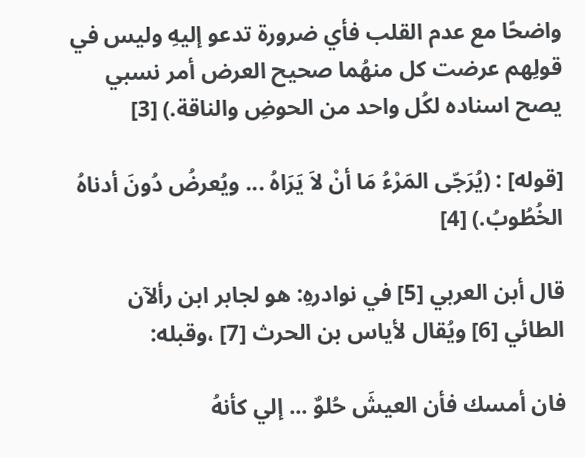واضحًا مع عدم القلب فأي ضرورة تدعو إليهِ وليس في قولِهم عرضت كل منهُما صحيح العرض أمر نسبي يصح اسناده لكُل واحد من الحوضِ والناقة.) [3]

[قوله] : (يُرَجّى المَرْءُ مَا أنْ لاَ يَرَاهُ ... ويُعرضُ دُونَ أدناهُ الخُطُوبُ.) [4]

قال أبن العربي [5] في نوادرهِ: هو لجابر ابن رألآن الطائي [6] ويُقال لأياس بن الحرث [7] ،وقبله:

فان أمسك فأن العيشَ حُلوٌ ... إلي كأنهُ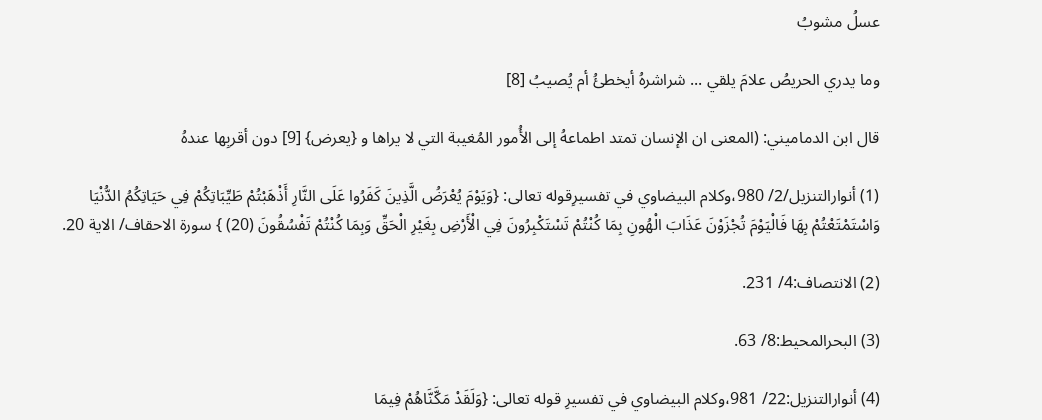عسلُ مشوبُ

وما يدري الحريصُ علامَ يلقي ... شراشرهُ أيخطئُ أم يُصيبُ [8]

قال ابن الدماميني: (المعنى ان الإنسان تمتد اطماعهُ إلى الأُمور المُغيبة التي لا يراها و {يعرض} [9] دون أقربِها عندهُ

(1) أنوارالتنزيل/2/ 980،وكلام البيضاوي في تفسيرِقوله تعالى: {وَيَوْمَ يُعْرَضُ الَّذِينَ كَفَرُوا عَلَى النَّارِ أَذْهَبْتُمْ طَيِّبَاتِكُمْ فِي حَيَاتِكُمُ الدُّنْيَا وَاسْتَمْتَعْتُمْ بِهَا فَالْيَوْمَ تُجْزَوْنَ عَذَابَ الْهُونِ بِمَا كُنْتُمْ تَسْتَكْبِرُونَ فِي الْأَرْضِ بِغَيْرِ الْحَقِّ وَبِمَا كُنْتُمْ تَفْسُقُونَ (20) } سورة الاحقاف/ الاية 20.

(2) الانتصاف:4/ 231.

(3) البحرالمحيط:8/ 63.

(4) أنوارالتنزيل:22/ 981،وكلام البيضاوي في تفسيرِ قوله تعالى: {وَلَقَدْ مَكَّنَّاهُمْ فِيمَا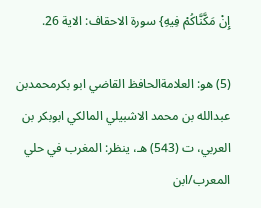إِنْ مَكَّنَّاكُمْ فِيهِ} سورة الاحقاف: الاية 26.

(5) هو: العلامةالحافظ القاضي ابو بكرمحمدبن عبدالله بن محمد الاشبيلي المالكي ابوبكر بن العربي، ت (543) هـ، ينظر: المغرب في حلي المعرب/ابن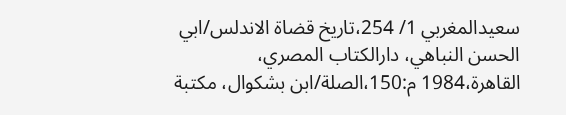سعيدالمغربي 1/ 254،تاريخ قضاة الاندلس/ابي الحسن النباهي، دارالكتاب المصري، القاهرة،1984 م:150،الصلة/ابن بشكوال، مكتبة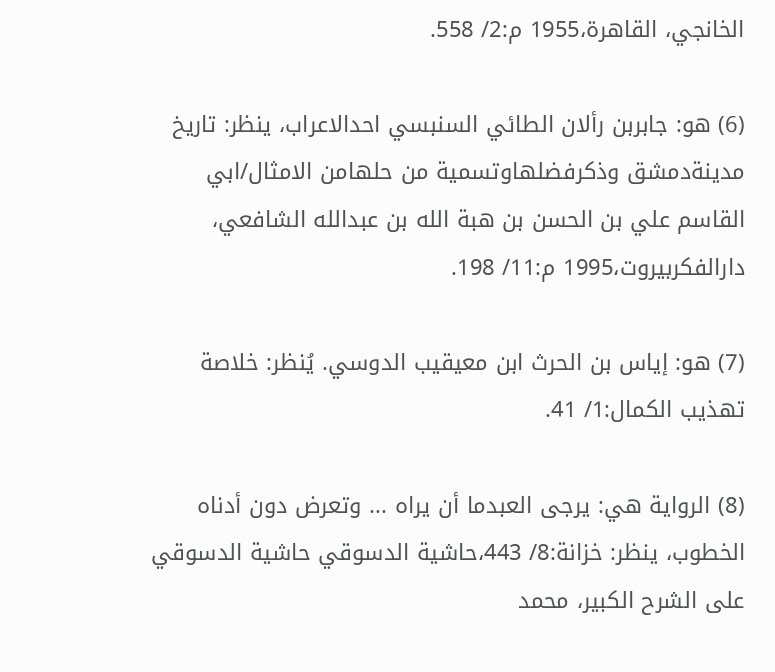الخانجي، القاهرة،1955 م:2/ 558.

(6) هو: جابربن رألان الطائي السنبسي احدالاعراب، ينظر: تاريخ مدينةدمشق وذكرفضلهاوتسمية من حلهامن الامثال/ابي القاسم علي بن الحسن بن هبة الله بن عبدالله الشافعي، دارالفكربيروت،1995 م:11/ 198.

(7) هو: إياس بن الحرث ابن معيقيب الدوسي. يُنظر: خلاصة تهذيب الكمال:1/ 41.

(8) الرواية هي: يرجى العبدما أن يراه ... وتعرض دون أدناه الخطوب، ينظر: خزانة:8/ 443،حاشية الدسوقي حاشية الدسوقي على الشرح الكبير، محمد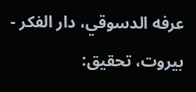عرفه الدسوقي، دار الفكر - بيروت، تحقيق: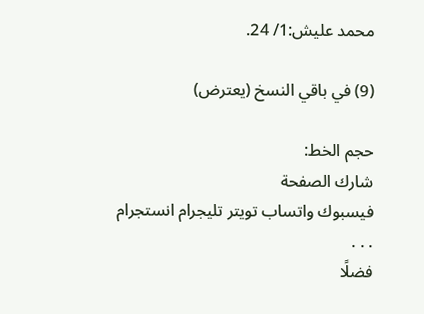محمد عليش:1/ 24.

(9) في باقي النسخ (يعترض)

حجم الخط:
شارك الصفحة
فيسبوك واتساب تويتر تليجرام انستجرام
. . .
فضلًا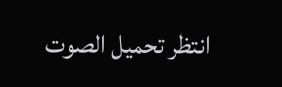انتظر تحميل الصوت